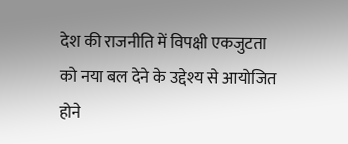देश की राजनीति में विपक्षी एकजुटता को नया बल देने के उद्देश्य से आयोजित होने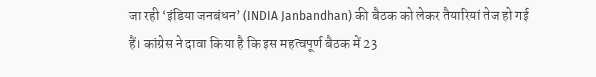जा रही ‘इंडिया जनबंधन’ (INDIA Janbandhan) की बैठक को लेकर तैयारियां तेज हो गई हैं। कांग्रेस ने दावा किया है कि इस महत्वपूर्ण बैठक में 23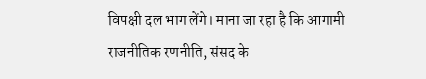विपक्षी दल भाग लेंगे। माना जा रहा है कि आगामी राजनीतिक रणनीति, संसद के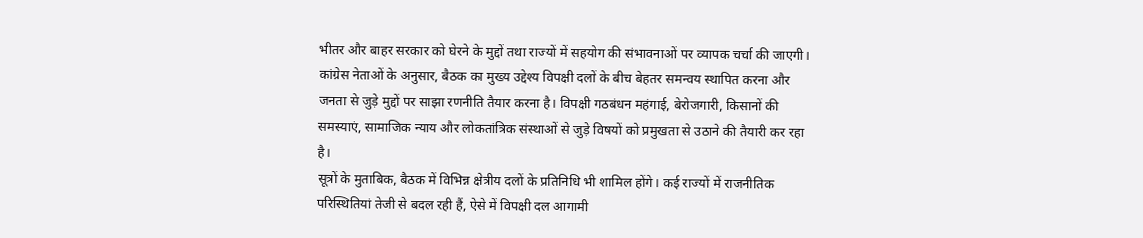भीतर और बाहर सरकार को घेरने के मुद्दों तथा राज्यों में सहयोग की संभावनाओं पर व्यापक चर्चा की जाएगी।
कांग्रेस नेताओं के अनुसार, बैठक का मुख्य उद्देश्य विपक्षी दलों के बीच बेहतर समन्वय स्थापित करना और जनता से जुड़े मुद्दों पर साझा रणनीति तैयार करना है। विपक्षी गठबंधन महंगाई, बेरोजगारी, किसानों की समस्याएं, सामाजिक न्याय और लोकतांत्रिक संस्थाओं से जुड़े विषयों को प्रमुखता से उठाने की तैयारी कर रहा है।
सूत्रों के मुताबिक, बैठक में विभिन्न क्षेत्रीय दलों के प्रतिनिधि भी शामिल होंगे। कई राज्यों में राजनीतिक परिस्थितियां तेजी से बदल रही हैं, ऐसे में विपक्षी दल आगामी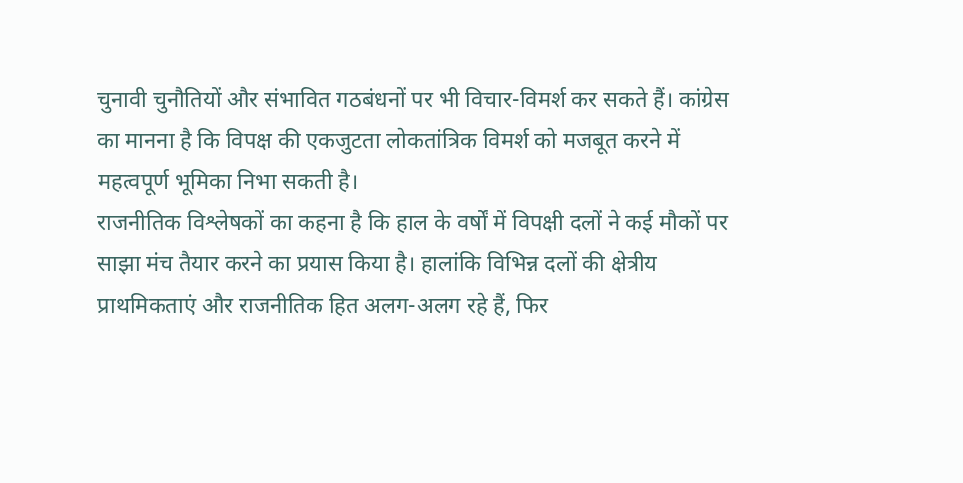चुनावी चुनौतियों और संभावित गठबंधनों पर भी विचार-विमर्श कर सकते हैं। कांग्रेस का मानना है कि विपक्ष की एकजुटता लोकतांत्रिक विमर्श को मजबूत करने में महत्वपूर्ण भूमिका निभा सकती है।
राजनीतिक विश्लेषकों का कहना है कि हाल के वर्षों में विपक्षी दलों ने कई मौकों पर साझा मंच तैयार करने का प्रयास किया है। हालांकि विभिन्न दलों की क्षेत्रीय प्राथमिकताएं और राजनीतिक हित अलग-अलग रहे हैं, फिर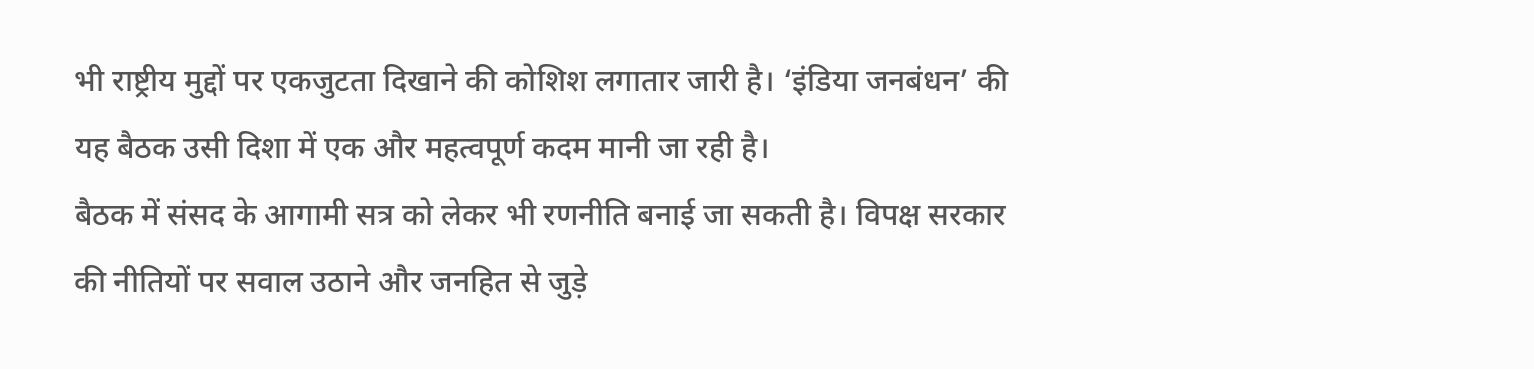भी राष्ट्रीय मुद्दों पर एकजुटता दिखाने की कोशिश लगातार जारी है। ‘इंडिया जनबंधन’ की यह बैठक उसी दिशा में एक और महत्वपूर्ण कदम मानी जा रही है।
बैठक में संसद के आगामी सत्र को लेकर भी रणनीति बनाई जा सकती है। विपक्ष सरकार की नीतियों पर सवाल उठाने और जनहित से जुड़े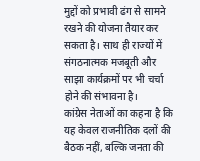मुद्दों को प्रभावी ढंग से सामने रखने की योजना तैयार कर सकता है। साथ ही राज्यों में संगठनात्मक मजबूती और साझा कार्यक्रमों पर भी चर्चा होने की संभावना है।
कांग्रेस नेताओं का कहना है कि यह केवल राजनीतिक दलों की बैठक नहीं, बल्कि जनता की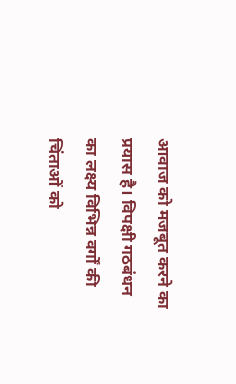आवाज को मजबूत करने का प्रयास है। विपक्षी गठबंधन का लक्ष्य विभिन्न वर्गों की चिंताओं को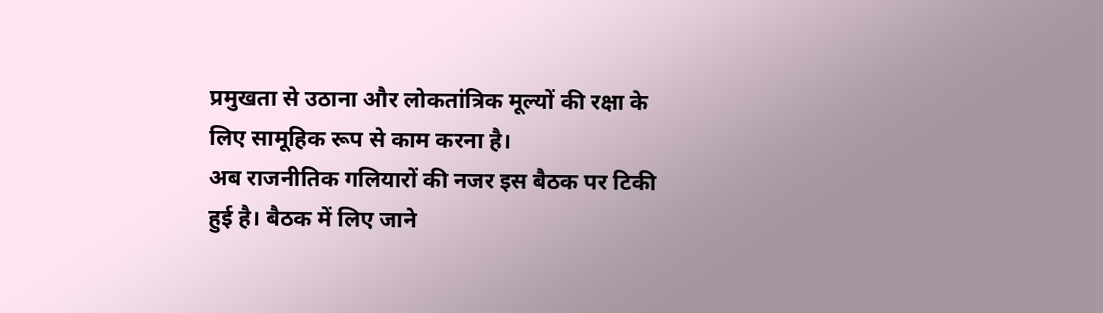प्रमुखता से उठाना और लोकतांत्रिक मूल्यों की रक्षा के लिए सामूहिक रूप से काम करना है।
अब राजनीतिक गलियारों की नजर इस बैठक पर टिकी हुई है। बैठक में लिए जाने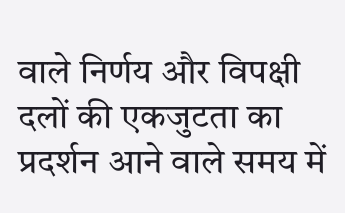वाले निर्णय और विपक्षी दलों की एकजुटता का प्रदर्शन आने वाले समय में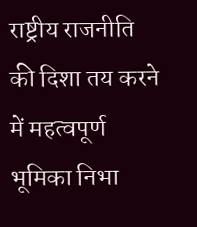राष्ट्रीय राजनीति की दिशा तय करने में महत्वपूर्ण भूमिका निभा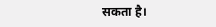सकता है।